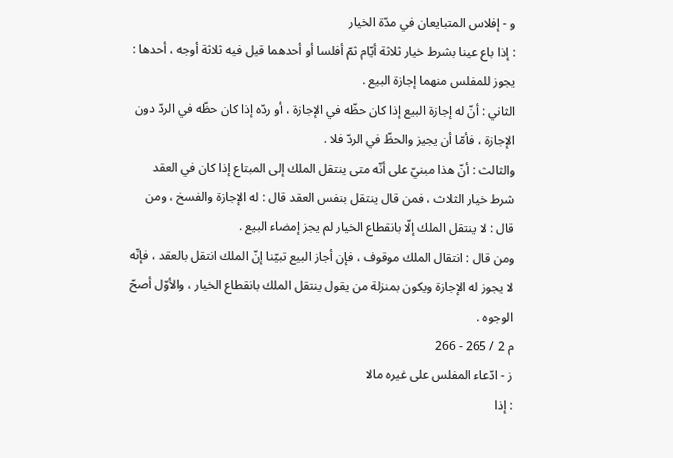و - إفلاس المتبايعان في مدّة الخيار
: إذا باع عينا بشرط خيار ثلاثة أيّام ثمّ أفلسا أو أحدهما قيل فيه ثلاثة أوجه ، أحدها : يجوز للمفلس منهما إجازة البيع .
الثاني : أنّ له إجازة البيع إذا كان حظّه في الإجازة ، أو ردّه إذا كان حظّه في الردّ دون الإجازة ، فأمّا أن يجيز والحظّ في الردّ فلا .
والثالث : أنّ هذا مبنيّ على أنّه متى ينتقل الملك إلى المبتاع إذا كان في العقد شرط خيار الثلاث ، فمن قال ينتقل بنفس العقد قال : له الإجازة والفسخ ، ومن قال : لا ينتقل الملك إلّا بانقطاع الخيار لم يجز إمضاء البيع .
ومن قال : انتقال الملك موقوف ، فإن أجاز البيع تبيّنا إنّ الملك انتقل بالعقد ، فإنّه لا يجوز له الإجازة ويكون بمنزلة من يقول ينتقل الملك بانقطاع الخيار ، والأوّل أصحّ الوجوه .
م 2 / 265 - 266
ز - ادّعاء المفلس على غيره مالا
: إذا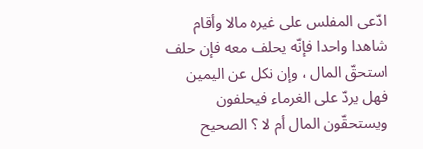ادّعى المفلس على غيره مالا وأقام شاهدا واحدا فإنّه يحلف معه فإن حلف استحقّ المال ، وإن نكل عن اليمين فهل يردّ على الغرماء فيحلفون ويستحقّون المال أم لا ؟ الصحيح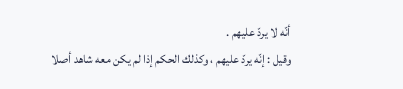أنّه لا يردّ عليهم .
وقيل : إنّه يردّ عليهم ، وكذلك الحكم إذا لم يكن معه شاهد أصلا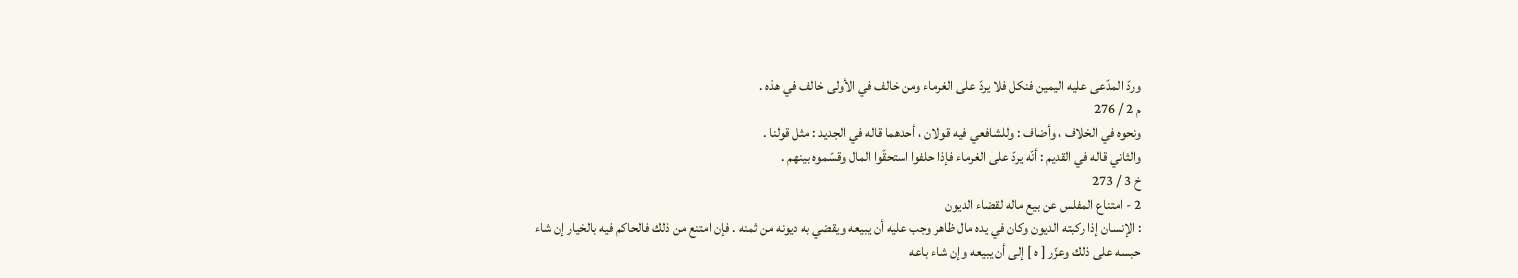وردّ المدّعى عليه اليمين فنكل فلا يردّ على الغرماء ومن خالف في الأولى خالف في هذه .
م 2 / 276
ونحوه في الخلاف ، وأضاف : وللشافعي فيه قولان ، أحدهما قاله في الجديد : مثل قولنا .
والثاني قاله في القديم : أنّه يردّ على الغرماء فإذا حلفوا استحقّوا المال وقسّموه بينهم .
خ 3 / 273
2 - امتناع المفلس عن بيع ماله لقضاء الديون
: الإنسان إذا ركبته الديون وكان في يده مال ظاهر وجب عليه أن يبيعه ويقضي به ديونه من ثمنه . فإن امتنع من ذلك فالحاكم فيه بالخيار إن شاء حبسه على ذلك وعزّر [ ه ] إلى أن يبيعه وإن شاء باعه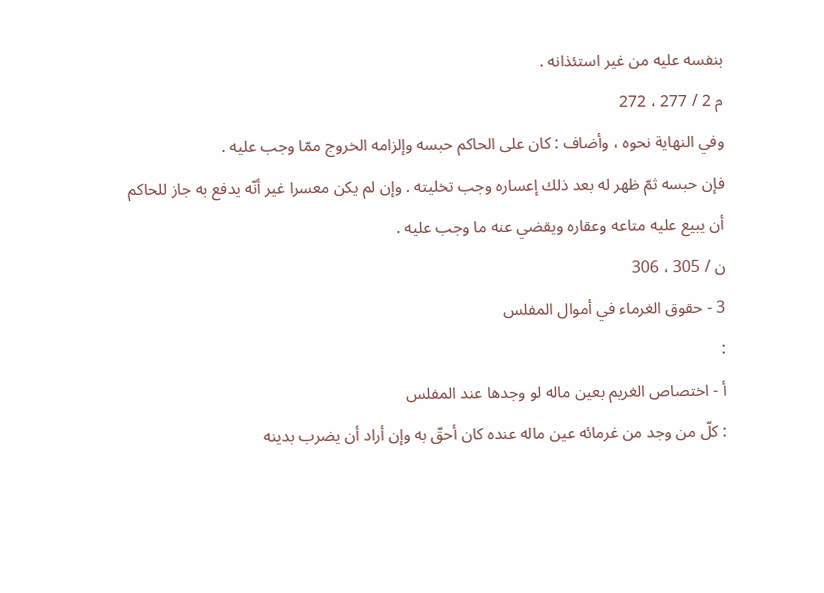بنفسه عليه من غير استئذانه .
م 2 / 277 ، 272
وفي النهاية نحوه ، وأضاف : كان على الحاكم حبسه وإلزامه الخروج ممّا وجب عليه .
فإن حبسه ثمّ ظهر له بعد ذلك إعساره وجب تخليته . وإن لم يكن معسرا غير أنّه يدفع به جاز للحاكم أن يبيع عليه متاعه وعقاره ويقضي عنه ما وجب عليه .
ن / 305 ، 306
3 - حقوق الغرماء في أموال المفلس
:
أ - اختصاص الغريم بعين ماله لو وجدها عند المفلس
: كلّ من وجد من غرمائه عين ماله عنده كان أحقّ به وإن أراد أن يضرب بدينه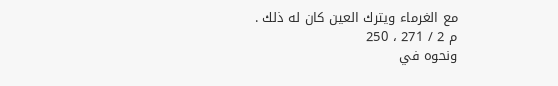مع الغرماء ويترك العين كان له ذلك .
م 2 / 271 ، 250
ونحوه في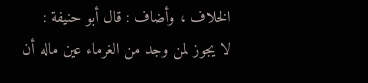الخلاف ، وأضاف : قال أبو حنيفة :
لا يجوز لمن وجد من الغرماء عين ماله أن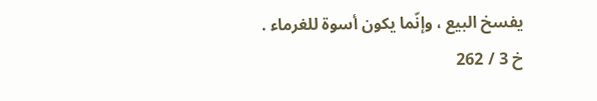يفسخ البيع ، وإنّما يكون أسوة للغرماء .
خ 3 / 262